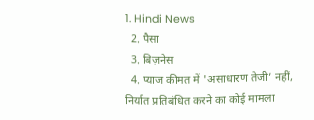1. Hindi News
  2. पैसा
  3. बिज़नेस
  4. प्याज कीमत में 'असाधारण तेजी’ नहीं, निर्यात प्रतिबंधित करने का कोई मामला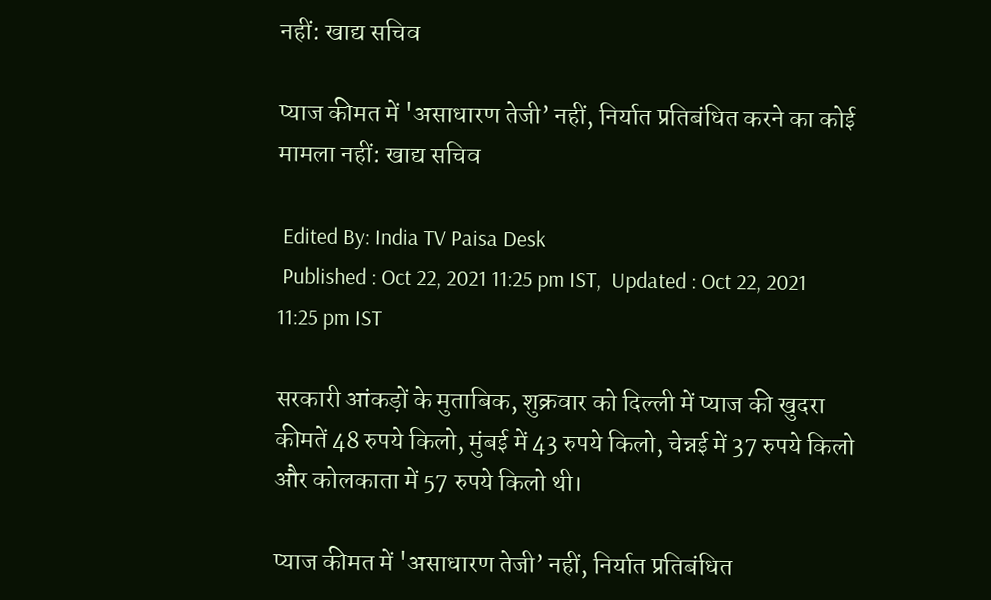नहीं: खाद्य सचिव

प्याज कीमत में 'असाधारण तेजी’ नहीं, निर्यात प्रतिबंधित करने का कोई मामला नहीं: खाद्य सचिव

 Edited By: India TV Paisa Desk
 Published : Oct 22, 2021 11:25 pm IST,  Updated : Oct 22, 2021 11:25 pm IST

सरकारी आंकड़ों के मुताबिक, शुक्रवार को दिल्ली में प्याज की खुदरा कीमतें 48 रुपये किलो, मुंबई में 43 रुपये किलो, चेन्नई में 37 रुपये किलो और कोलकाता में 57 रुपये किलो थी।

प्याज कीमत में 'असाधारण तेजी’ नहीं, निर्यात प्रतिबंधित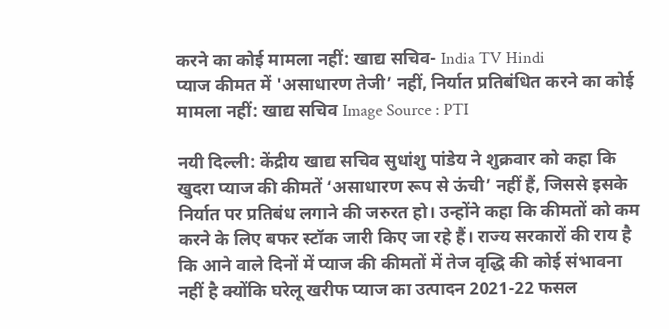करने का कोई मामला नहीं: खाद्य सचिव- India TV Hindi
प्याज कीमत में 'असाधारण तेजी’ नहीं, निर्यात प्रतिबंधित करने का कोई मामला नहीं: खाद्य सचिव Image Source : PTI

नयी दिल्ली: केंद्रीय खाद्य सचिव सुधांशु पांडेय ने शुक्रवार को कहा कि खुदरा प्याज की कीमतें ‘असाधारण रूप से ऊंची’ नहीं हैं, जिससे इसके निर्यात पर प्रतिबंध लगाने की जरुरत हो। उन्होंने कहा कि कीमतों को कम करने के लिए बफर स्टॉक जारी किए जा रहे हैं। राज्य सरकारों की राय है कि आने वाले दिनों में प्याज की कीमतों में तेज वृद्धि की कोई संभावना नहीं है क्योंकि घरेलू खरीफ प्याज का उत्पादन 2021-22 फसल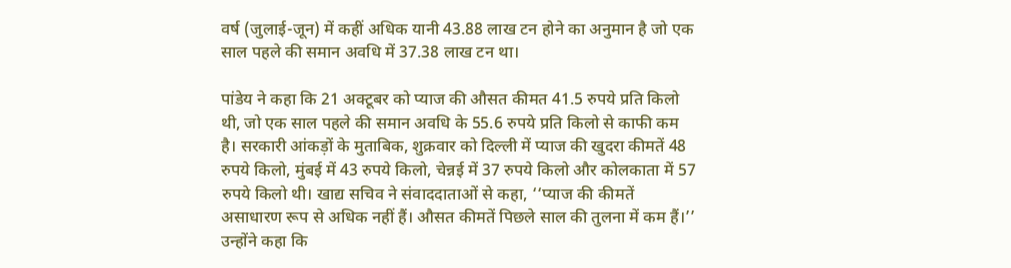वर्ष (जुलाई-जून) में कहीं अधिक यानी 43.88 लाख टन होने का अनुमान है जो एक साल पहले की समान अवधि में 37.38 लाख टन था।

पांडेय ने कहा कि 21 अक्टूबर को प्याज की औसत कीमत 41.5 रुपये प्रति किलो थी, जो एक साल पहले की समान अवधि के 55.6 रुपये प्रति किलो से काफी कम है। सरकारी आंकड़ों के मुताबिक, शुक्रवार को दिल्ली में प्याज की खुदरा कीमतें 48 रुपये किलो, मुंबई में 43 रुपये किलो, चेन्नई में 37 रुपये किलो और कोलकाता में 57 रुपये किलो थी। खाद्य सचिव ने संवाददाताओं से कहा, ‘‘प्याज की कीमतें असाधारण रूप से अधिक नहीं हैं। औसत कीमतें पिछले साल की तुलना में कम हैं।’’ उन्होंने कहा कि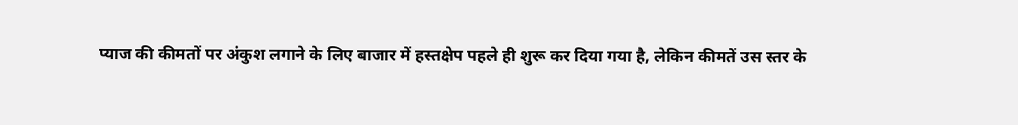प्याज की कीमतों पर अंकुश लगाने के लिए बाजार में हस्तक्षेप पहले ही शुरू कर दिया गया है, लेकिन कीमतें उस स्तर के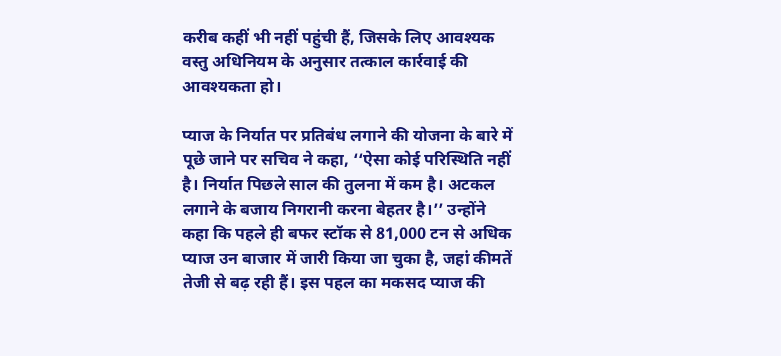करीब कहीं भी नहीं पहुंची हैं, जिसके लिए आवश्यक वस्तु अधिनियम के अनुसार तत्काल कार्रवाई की आवश्यकता हो।

प्याज के निर्यात पर प्रतिबंध लगाने की योजना के बारे में पूछे जाने पर सचिव ने कहा, ‘‘ऐसा कोई परिस्थिति नहीं है। निर्यात पिछले साल की तुलना में कम है। अटकल लगाने के बजाय निगरानी करना बेहतर है।’’ उन्होंने कहा कि पहले ही बफर स्टॉक से 81,000 टन से अधिक प्याज उन बाजार में जारी किया जा चुका है, जहां कीमतें तेजी से बढ़ रही हैं। इस पहल का मकसद प्याज की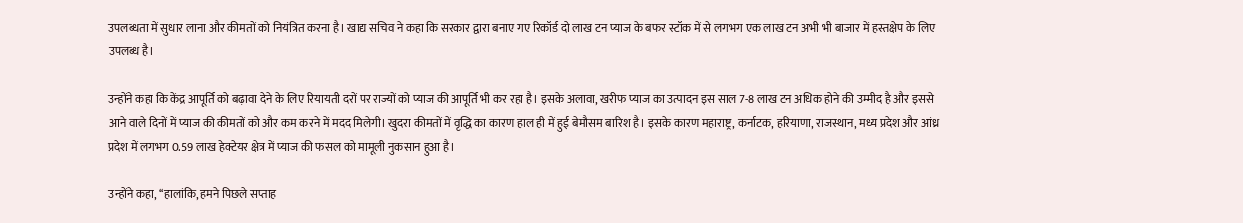उपलब्धता में सुधार लाना और कीमतों को नियंत्रित करना है। खाद्य सचिव ने कहा कि सरकार द्वारा बनाए गए रिकॉर्ड दो लाख टन प्याज के बफर स्टॉक में से लगभग एक लाख टन अभी भी बाजार में हस्तक्षेप के लिए उपलब्ध है।

उन्होंने कहा कि केंद्र आपूर्ति को बढ़ावा देने के लिए रियायती दरों पर राज्यों को प्याज की आपूर्ति भी कर रहा है। इसके अलावा, खरीफ प्याज का उत्पादन इस साल 7-8 लाख टन अधिक होने की उम्मीद है और इससे आने वाले दिनों में प्याज की कीमतों को और कम करने में मदद मिलेगी। खुदरा कीमतों में वृद्धि का कारण हाल ही में हुई बेमौसम बारिश है। इसके कारण महाराष्ट्र, कर्नाटक, हरियाणा, राजस्थान, मध्य प्रदेश और आंध्र प्रदेश में लगभग 0.59 लाख हेक्टेयर क्षेत्र में प्याज की फसल को मामूली नुकसान हुआ है।

उन्होंने कहा, ‘‘हालांकि, हमने पिछले सप्ताह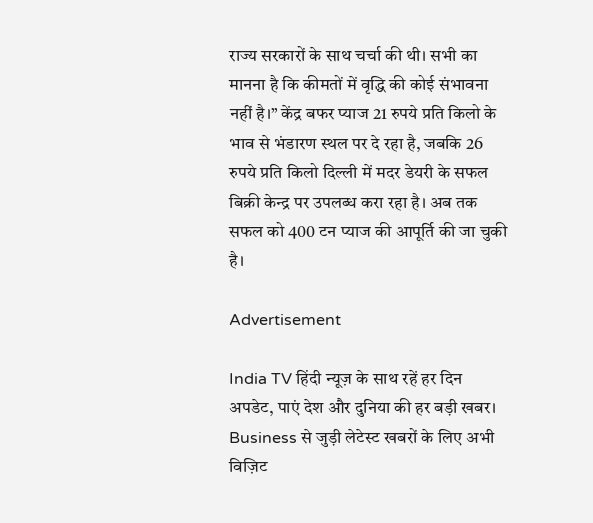राज्य सरकारों के साथ चर्चा की थी। सभी का मानना है कि कीमतों में वृद्धि की कोई संभावना नहीं है।’’ केंद्र बफर प्याज 21 रुपये प्रति किलो के भाव से भंडारण स्थल पर दे रहा है, जबकि 26 रुपये प्रति किलो दिल्ली में मदर डेयरी के सफल बिक्री केन्द्र पर उपलब्ध करा रहा है। अब तक सफल को 400 टन प्याज की आपूर्ति की जा चुकी है।

Advertisement

India TV हिंदी न्यूज़ के साथ रहें हर दिन अपडेट, पाएं देश और दुनिया की हर बड़ी खबर। Business से जुड़ी लेटेस्ट खबरों के लिए अभी विज़िट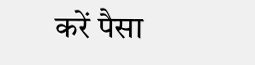करें पैसा